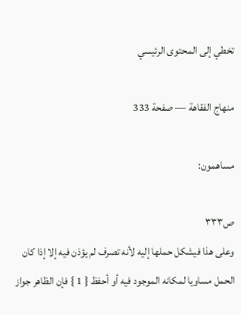تخطي إلى المحتوى الرئيسي

منهاج الفقاهة — صفحة 333

مساهمون:

ص٣٣٣
وعلى هذا فيشكل حملها إليه لأنه تصرف لم يؤذن فيه إلا إذا كان الحمل مساويا لمكانه الموجود فيه أو أحفظ { 1 } فإن الظاهر جواز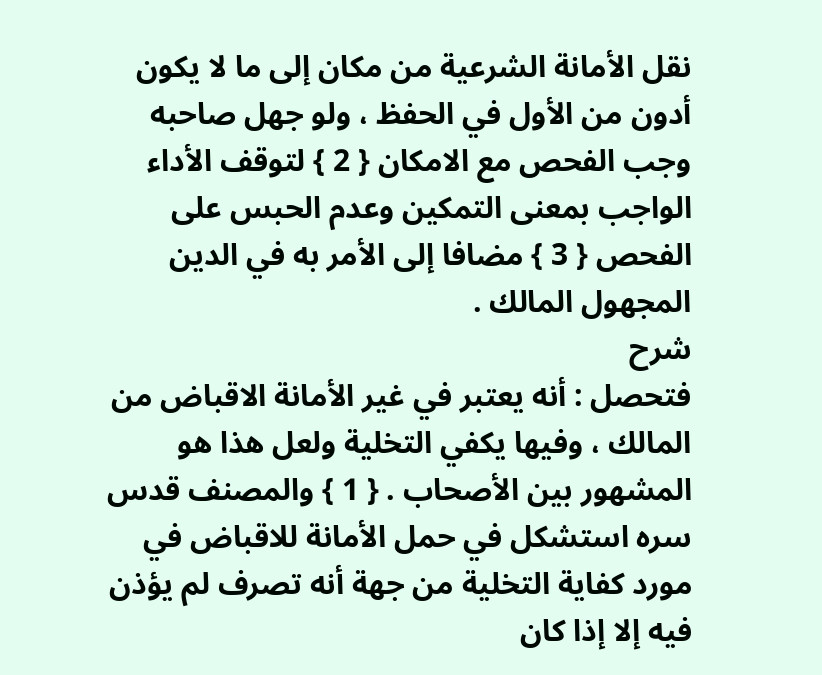نقل الأمانة الشرعية من مكان إلى ما لا يكون أدون من الأول في الحفظ ، ولو جهل صاحبه وجب الفحص مع الامكان { 2 } لتوقف الأداء الواجب بمعنى التمكين وعدم الحبس على الفحص { 3 } مضافا إلى الأمر به في الدين المجهول المالك .
شرح
فتحصل : أنه يعتبر في غير الأمانة الاقباض من المالك ، وفيها يكفي التخلية ولعل هذا هو المشهور بين الأصحاب . { 1 } والمصنف قدس سره استشكل في حمل الأمانة للاقباض في مورد كفاية التخلية من جهة أنه تصرف لم يؤذن فيه إلا إذا كان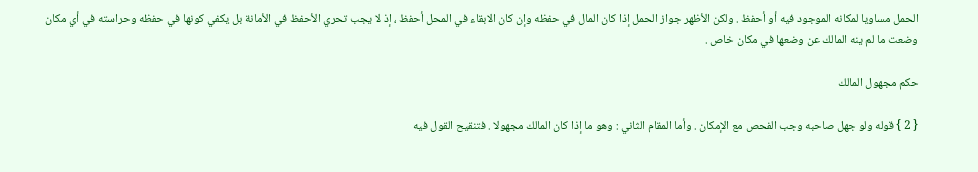الحمل مساويا لمكانه الموجود فيه أو أحفظ . ولكن الأظهر جواز الحمل إذا كان المال في حفظه وإن كان الابقاء في المحل أحفظ ، إذ لا يجب تحري الأحفظ في الأمانة بل يكفي كونها في حفظه وحراسته في أي مكان وضعت ما لم ينه المالك عن وضعها في مكان خاص .

حكم مجهول المالك

{ 2 } قوله ولو جهل صاحبه وجب الفحص مع الإمكان . وأما المقام الثاني : وهو ما إذا كان المالك مجهولا . فتنقيح القول فيه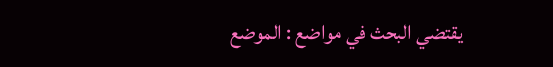يقتضي البحث في مواضع : الموضع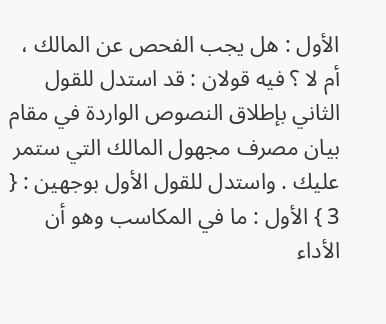الأول : هل يجب الفحص عن المالك ، أم لا ؟ فيه قولان : قد استدل للقول الثاني بإطلاق النصوص الواردة في مقام بيان مصرف مجهول المالك التي ستمر عليك . واستدل للقول الأول بوجهين : { 3 } الأول : ما في المكاسب وهو أن الأداء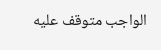الواجب متوقف عليه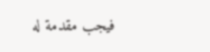فيجب مقدمة له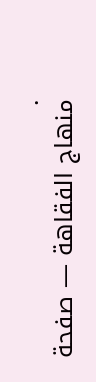.
منهاج الفقاهة — صفحة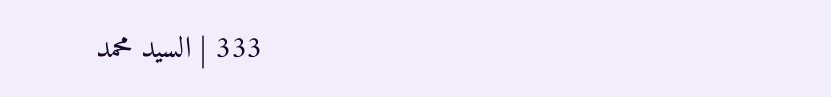333 | السيد محمد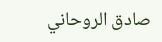صادق الروحاني